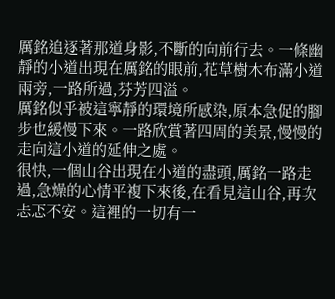厲銘追逐著那道身影,不斷的向前行去。一條幽靜的小道出現在厲銘的眼前,花草樹木布滿小道兩旁,一路所過,芬芳四溢。
厲銘似乎被這寧靜的環境所感染,原本急促的腳步也緩慢下來。一路欣賞著四周的美景,慢慢的走向這小道的延伸之處。
很快,一個山谷出現在小道的盡頭,厲銘一路走過,急燥的心情平複下來後,在看見這山谷,再次忐忑不安。這裡的一切有一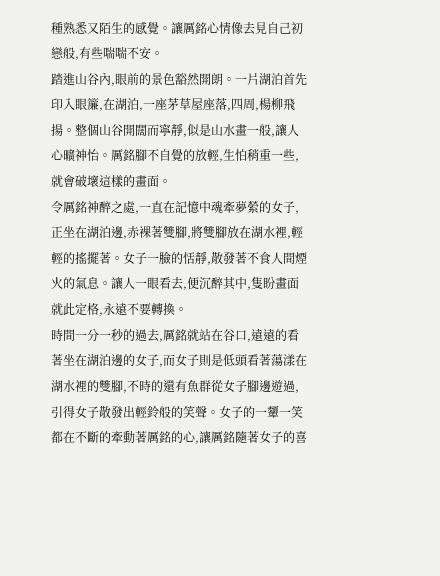種熟悉又陌生的感覺。讓厲銘心情像去見自己初戀般,有些喘喘不安。
踏進山谷內,眼前的景色豁然開朗。一片湖泊首先印入眼簾,在湖泊,一座茅草屋座落,四周,楊柳飛揚。整個山谷開闊而寧靜,似是山水畫一般,讓人心曠神怡。厲銘腳不自覺的放輕,生怕稍重一些,就會破壞這樣的畫面。
令厲銘神醉之處,一直在記憶中魂牽夢縈的女子,正坐在湖泊邊,赤裸著雙腳,將雙腳放在湖水裡,輕輕的搖擺著。女子一臉的恬靜,散發著不食人間煙火的氣息。讓人一眼看去,便沉醉其中,隻盼畫面就此定格,永遠不要轉換。
時間一分一秒的過去,厲銘就站在谷口,遠遠的看著坐在湖泊邊的女子,而女子則是低頭看著蕩漾在湖水裡的雙腳,不時的還有魚群從女子腳邊遊過,引得女子散發出輕鈴般的笑聲。女子的一顰一笑都在不斷的牽動著厲銘的心,讓厲銘隨著女子的喜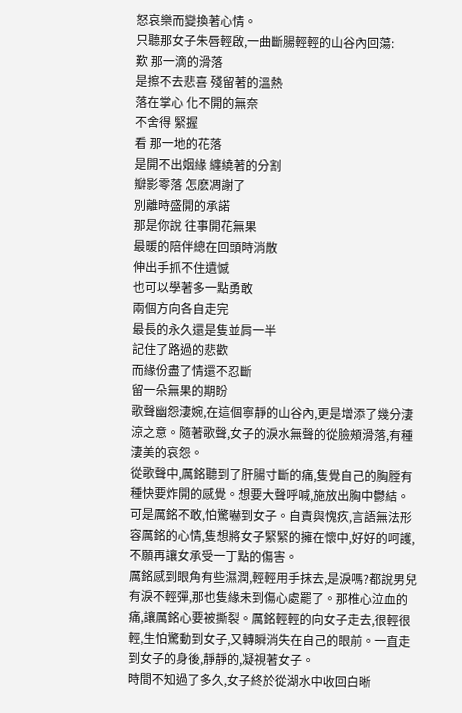怒哀樂而變換著心情。
只聽那女子朱唇輕啟,一曲斷腸輕輕的山谷內回蕩:
歎 那一滴的滑落
是擦不去悲喜 殘留著的溫熱
落在掌心 化不開的無奈
不舍得 緊握
看 那一地的花落
是開不出姻緣 纏繞著的分割
瓣影零落 怎麽凋謝了
別離時盛開的承諾
那是你說 往事開花無果
最暖的陪伴總在回頭時消散
伸出手抓不住遺憾
也可以學著多一點勇敢
兩個方向各自走完
最長的永久還是隻並肩一半
記住了路過的悲歡
而緣份盡了情還不忍斷
留一朵無果的期盼
歌聲幽怨淒婉,在這個寧靜的山谷內,更是增添了幾分淒涼之意。隨著歌聲,女子的淚水無聲的從臉頰滑落,有種淒美的哀怨。
從歌聲中,厲銘聽到了肝腸寸斷的痛,隻覺自己的胸膛有種快要炸開的感覺。想要大聲呼喊,施放出胸中鬱結。可是厲銘不敢,怕驚嚇到女子。自責與愧疚,言語無法形容厲銘的心情,隻想將女子緊緊的擁在懷中,好好的呵護,不願再讓女承受一丁點的傷害。
厲銘感到眼角有些濕潤,輕輕用手抹去,是淚嗎?都說男兒有淚不輕彈,那也隻緣未到傷心處罷了。那椎心泣血的痛,讓厲銘心要被撕裂。厲銘輕輕的向女子走去,很輕很輕,生怕驚動到女子,又轉瞬消失在自己的眼前。一直走到女子的身後,靜靜的,凝視著女子。
時間不知過了多久,女子終於從湖水中收回白晰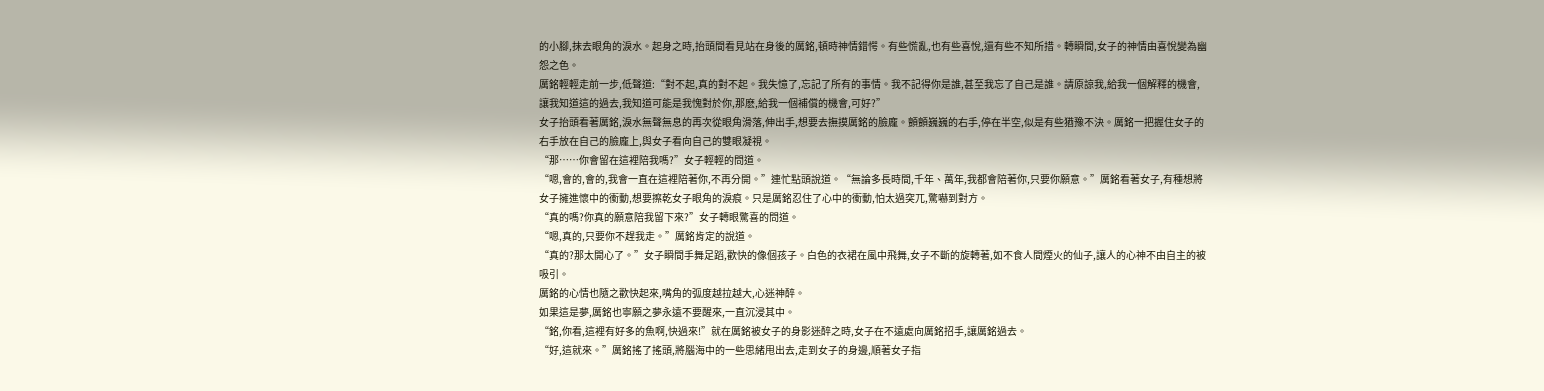的小腳,抹去眼角的淚水。起身之時,抬頭間看見站在身後的厲銘,頓時神情錯愕。有些慌亂,也有些喜悅,還有些不知所措。轉瞬間,女子的神情由喜悅變為幽怨之色。
厲銘輕輕走前一步,低聲道:“對不起,真的對不起。我失憶了,忘記了所有的事情。我不記得你是誰,甚至我忘了自己是誰。請原諒我,給我一個解釋的機會,讓我知道這的過去,我知道可能是我愧對於你,那麽,給我一個補償的機會,可好?”
女子抬頭看著厲銘,淚水無聲無息的再次從眼角滑落,伸出手,想要去撫摸厲銘的臉龐。顫顫巍巍的右手,停在半空,似是有些猶豫不決。厲銘一把握住女子的右手放在自己的臉龐上,與女子看向自己的雙眼凝視。
“那……你會留在這裡陪我嗎?”女子輕輕的問道。
“嗯,會的,會的,我會一直在這裡陪著你,不再分開。”連忙點頭說道。“無論多長時間,千年、萬年,我都會陪著你,只要你願意。”厲銘看著女子,有種想將女子擁進懷中的衝動,想要擦乾女子眼角的淚痕。只是厲銘忍住了心中的衝動,怕太過突兀,驚嚇到對方。
“真的嗎?你真的願意陪我留下來?”女子轉眼驚喜的問道。
“嗯,真的,只要你不趕我走。”厲銘肯定的說道。
“真的?那太開心了。”女子瞬間手舞足蹈,歡快的像個孩子。白色的衣裙在風中飛舞,女子不斷的旋轉著,如不食人間煙火的仙子,讓人的心神不由自主的被吸引。
厲銘的心情也隨之歡快起來,嘴角的弧度越拉越大,心迷神醉。
如果這是夢,厲銘也寧願之夢永遠不要醒來,一直沉浸其中。
“銘,你看,這裡有好多的魚啊,快過來!”就在厲銘被女子的身影迷醉之時,女子在不遠處向厲銘招手,讓厲銘過去。
“好,這就來。”厲銘搖了搖頭,將腦海中的一些思緒甩出去,走到女子的身邊,順著女子指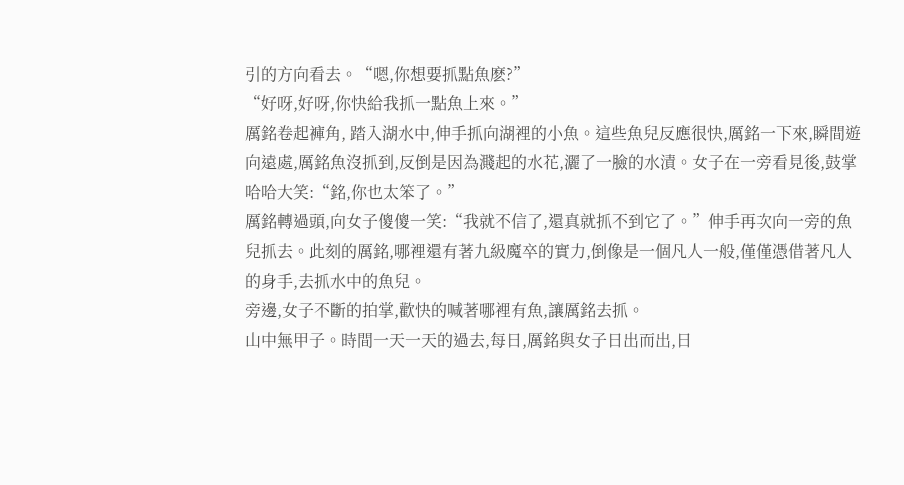引的方向看去。“嗯,你想要抓點魚麽?”
“好呀,好呀,你快給我抓一點魚上來。”
厲銘卷起褲角, 踏入湖水中,伸手抓向湖裡的小魚。這些魚兒反應很快,厲銘一下來,瞬間遊向遠處,厲銘魚沒抓到,反倒是因為濺起的水花,灑了一臉的水漬。女子在一旁看見後,鼓掌哈哈大笑:“銘,你也太笨了。”
厲銘轉過頭,向女子傻傻一笑:“我就不信了,還真就抓不到它了。”伸手再次向一旁的魚兒抓去。此刻的厲銘,哪裡還有著九級魔卒的實力,倒像是一個凡人一般,僅僅憑借著凡人的身手,去抓水中的魚兒。
旁邊,女子不斷的拍掌,歡快的喊著哪裡有魚,讓厲銘去抓。
山中無甲子。時間一天一天的過去,每日,厲銘與女子日出而出,日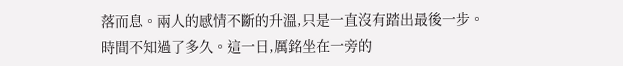落而息。兩人的感情不斷的升溫,只是一直沒有踏出最後一步。
時間不知過了多久。這一日,厲銘坐在一旁的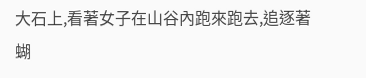大石上,看著女子在山谷內跑來跑去,追逐著蝴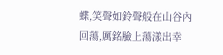蝶,笑聲如鈴聲般在山谷內回蕩,厲銘臉上蕩漾出幸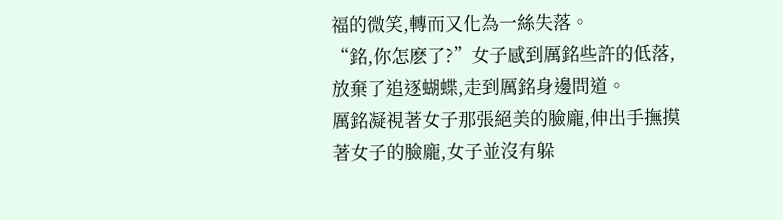福的微笑,轉而又化為一絲失落。
“銘,你怎麽了?”女子感到厲銘些許的低落,放棄了追逐蝴蝶,走到厲銘身邊問道。
厲銘凝視著女子那張絕美的臉龐,伸出手撫摸著女子的臉龐,女子並沒有躲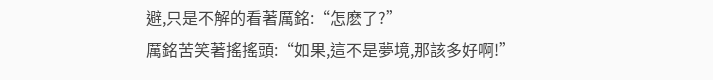避,只是不解的看著厲銘:“怎麽了?”
厲銘苦笑著搖搖頭:“如果,這不是夢境,那該多好啊!”